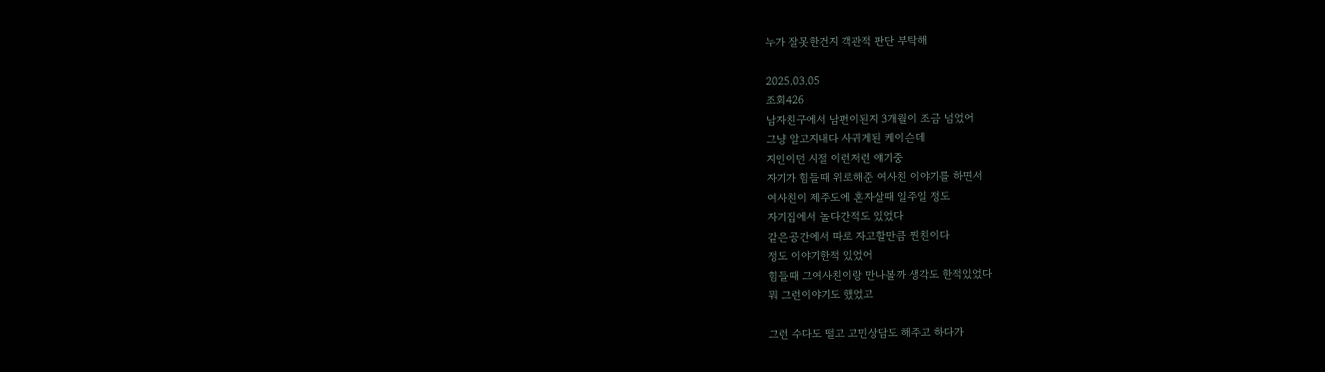누가 잘못한건지 객관적 판단 부탁해

2025.03.05
조회426
남자친구에서 남편이된지 3개월이 조금 넘었어
그냥 알고지내다 사귀게된 케이슨데
지인이던 시절 이런저런 얘기중
자기가 힘들때 위로해준 여사친 이야기를 하면서
여사친이 제주도에 혼자살때 일주일 정도
자기집에서 놀다간적도 있었다
같은공간에서 따로 자고할만큼 찐친이다
정도 이야기한적 있었어
힘들때 그여사친이랑 만나볼까 생각도 한적있었다
뭐 그런이야기도 했었고

그런 수다도 떨고 고민상담도 해주고 하다가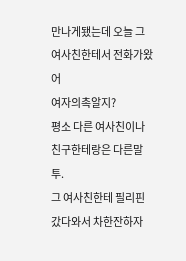만나게됐는데 오늘 그여사친한테서 전화가왔어
여자의촉알지?
평소 다른 여사친이나 친구한테랑은 다른말투.
그 여사친한테 필리핀 갔다와서 차한잔하자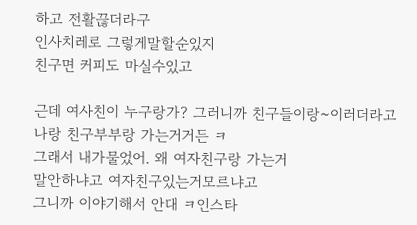하고 전활끊더라구
인사치레로 그렇게말할순있지
친구면 커피도 마실수있고

근데 여사친이 누구랑가? 그러니까 친구들이랑~이러더라고
나랑 친구부부랑 가는거거든 ㅋ
그래서 내가물었어. 왜 여자친구랑 가는거
말안하냐고 여자친구있는거모르냐고
그니까 이야기해서 안대 ㅋ인스타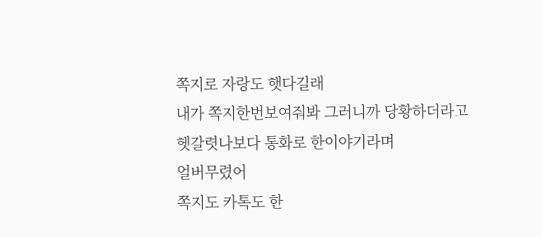쪽지로 자랑도 햇다길래
내가 쪽지한번보여줘봐 그러니까 당황하더라고
헷갈렷나보다 통화로 한이야기라며
얼버무렸어
쪽지도 카톡도 한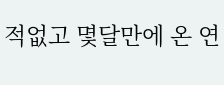적없고 몇달만에 온 연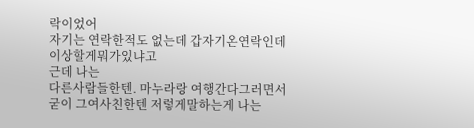락이었어
자기는 연락한적도 없는데 갑자기온연락인데
이상할게뭐가있냐고
근데 나는
다른사람들한텐. 마누라랑 여행간다그러면서
굳이 그여사친한텐 저렇게말하는게 나는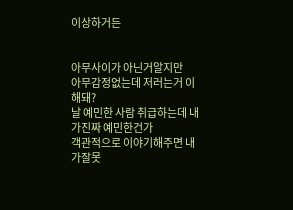이상하거든


아무사이가 아닌거알지만
아무감정없는데 저러는거 이해돼?
날 예민한 사람 취급하는데 내가진짜 예민한건가
객관적으로 이야기해주면 내가잘못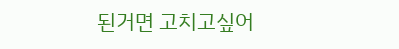된거면 고치고싶어